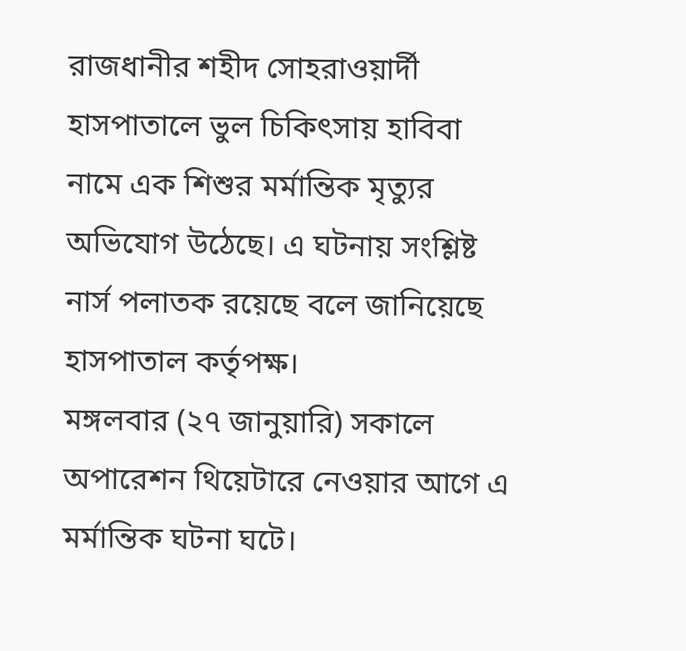রাজধানীর শহীদ সোহরাওয়ার্দী হাসপাতালে ভুল চিকিৎসায় হাবিবা নামে এক শিশুর মর্মান্তিক মৃত্যুর অভিযোগ উঠেছে। এ ঘটনায় সংশ্লিষ্ট নার্স পলাতক রয়েছে বলে জানিয়েছে হাসপাতাল কর্তৃপক্ষ।
মঙ্গলবার (২৭ জানুয়ারি) সকালে অপারেশন থিয়েটারে নেওয়ার আগে এ মর্মান্তিক ঘটনা ঘটে।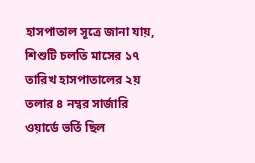হাসপাতাল সূত্রে জানা যায়, শিশুটি চলতি মাসের ১৭ তারিখ হাসপাতালের ২য় তলার ৪ নম্বর সার্জারি ওয়ার্ডে ভর্তি ছিল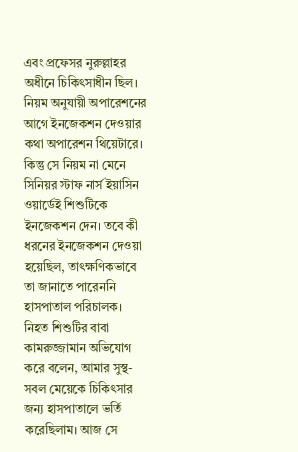এবং প্রফেসর নুরুল্লাহর অধীনে চিকিৎসাধীন ছিল। নিয়ম অনুযায়ী অপারেশনের আগে ইনজেকশন দেওয়ার কথা অপারেশন থিয়েটারে। কিন্তু সে নিয়ম না মেনে সিনিয়র স্টাফ নার্স ইয়াসিন ওয়ার্ডেই শিশুটিকে ইনজেকশন দেন। তবে কী ধরনের ইনজেকশন দেওয়া হয়েছিল, তাৎক্ষণিকভাবে তা জানাতে পারেননি হাসপাতাল পরিচালক।
নিহত শিশুটির বাবা কামরুজ্জামান অভিযোগ করে বলেন, আমার সুস্থ-সবল মেয়েকে চিকিৎসার জন্য হাসপাতালে ভর্তি করেছিলাম। আজ সে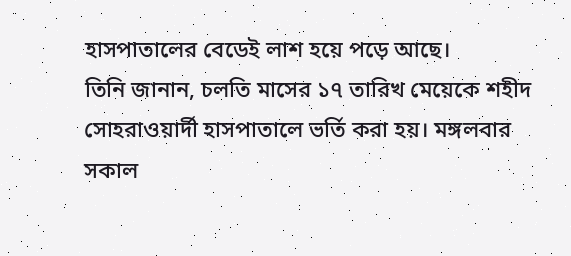হাসপাতালের বেডেই লাশ হয়ে পড়ে আছে।
তিনি জানান, চলতি মাসের ১৭ তারিখ মেয়েকে শহীদ সোহরাওয়ার্দী হাসপাতালে ভর্তি করা হয়। মঙ্গলবার সকাল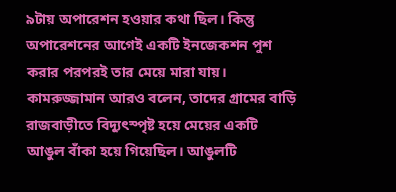৯টায় অপারেশন হওয়ার কথা ছিল। কিন্তু অপারেশনের আগেই একটি ইনজেকশন পুশ করার পরপরই তার মেয়ে মারা যায়।
কামরুজ্জামান আরও বলেন, তাদের গ্রামের বাড়ি রাজবাড়ীতে বিদ্যুৎস্পৃষ্ট হয়ে মেয়ের একটি আঙুল বাঁকা হয়ে গিয়েছিল। আঙুলটি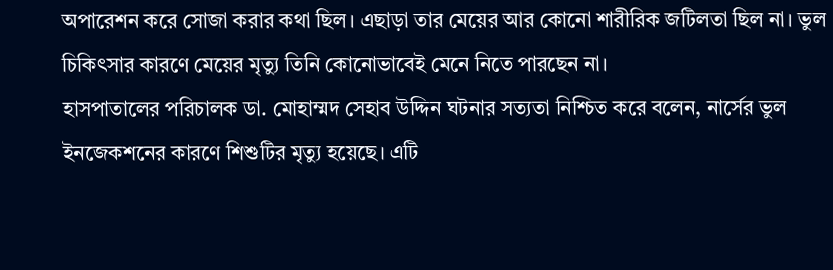অপারেশন করে সোজা করার কথা ছিল। এছাড়া তার মেয়ের আর কোনো শারীরিক জটিলতা ছিল না। ভুল চিকিৎসার কারণে মেয়ের মৃত্যু তিনি কোনোভাবেই মেনে নিতে পারছেন না।
হাসপাতালের পরিচালক ডা. মোহাম্মদ সেহাব উদ্দিন ঘটনার সত্যতা নিশ্চিত করে বলেন, নার্সের ভুল ইনজেকশনের কারণে শিশুটির মৃত্যু হয়েছে। এটি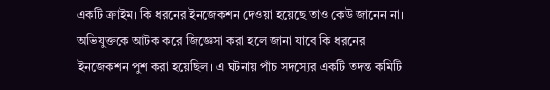একটি ক্রাইম। কি ধরনের ইনজেকশন দেওয়া হয়েছে তাও কেউ জানেন না। অভিযুক্তকে আটক করে জিজ্ঞেসা করা হলে জানা যাবে কি ধরনের ইনজেকশন পুশ করা হয়েছিল। এ ঘটনায় পাঁচ সদস্যের একটি তদন্ত কমিটি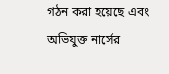গঠন করা হয়েছে এবং অভিযুক্ত নার্সের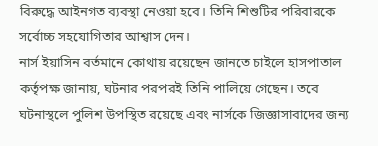বিরুদ্ধে আইনগত ব্যবস্থা নেওয়া হবে। তিনি শিশুটির পরিবারকে সর্বোচ্চ সহযোগিতার আশ্বাস দেন।
নার্স ইয়াসিন বর্তমানে কোথায় রয়েছেন জানতে চাইলে হাসপাতাল কর্তৃপক্ষ জানায়, ঘটনার পরপরই তিনি পালিয়ে গেছেন। তবে ঘটনাস্থলে পুলিশ উপস্থিত রয়েছে এবং নার্সকে জিজ্ঞাসাবাদের জন্য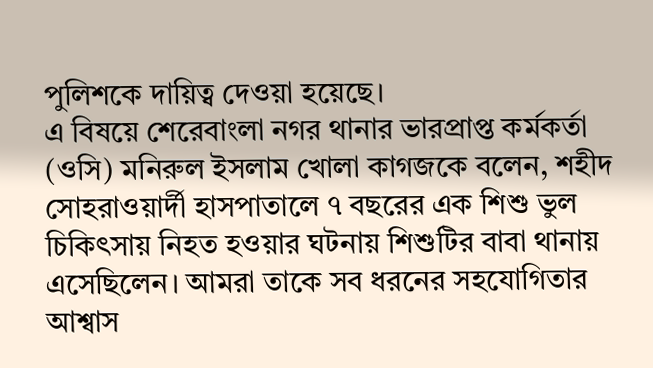পুলিশকে দায়িত্ব দেওয়া হয়েছে।
এ বিষয়ে শেরেবাংলা নগর থানার ভারপ্রাপ্ত কর্মকর্তা (ওসি) মনিরুল ইসলাম খোলা কাগজকে বলেন, শহীদ সোহরাওয়ার্দী হাসপাতালে ৭ বছরের এক শিশু ভুল চিকিৎসায় নিহত হওয়ার ঘটনায় শিশুটির বাবা থানায় এসেছিলেন। আমরা তাকে সব ধরনের সহযোগিতার আশ্বাস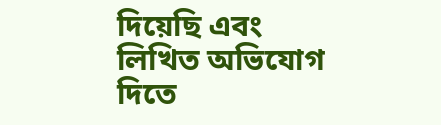দিয়েছি এবং লিখিত অভিযোগ দিতে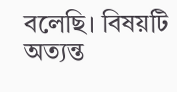বলেছি। বিষয়টি অত্যন্ত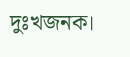দুঃখজনক।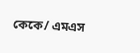কেকে/ এমএস